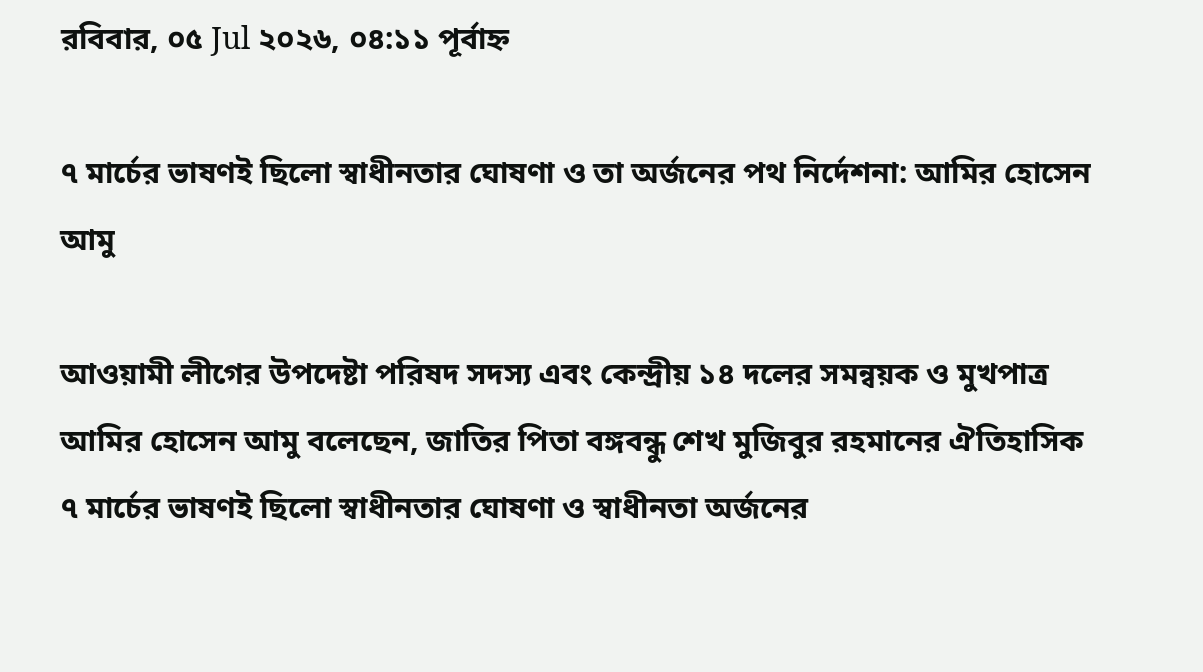রবিবার, ০৫ Jul ২০২৬, ০৪:১১ পূর্বাহ্ন

৭ মার্চের ভাষণই ছিলো স্বাধীনতার ঘোষণা ও তা অর্জনের পথ নির্দেশনা: আমির হোসেন আমু

আওয়ামী লীগের উপদেষ্টা পরিষদ সদস্য এবং কেন্দ্রীয় ১৪ দলের সমন্বয়ক ও মুখপাত্র আমির হোসেন আমু বলেছেন, জাতির পিতা বঙ্গবন্ধু শেখ মুজিবুর রহমানের ঐতিহাসিক ৭ মার্চের ভাষণই ছিলো স্বাধীনতার ঘোষণা ও স্বাধীনতা অর্জনের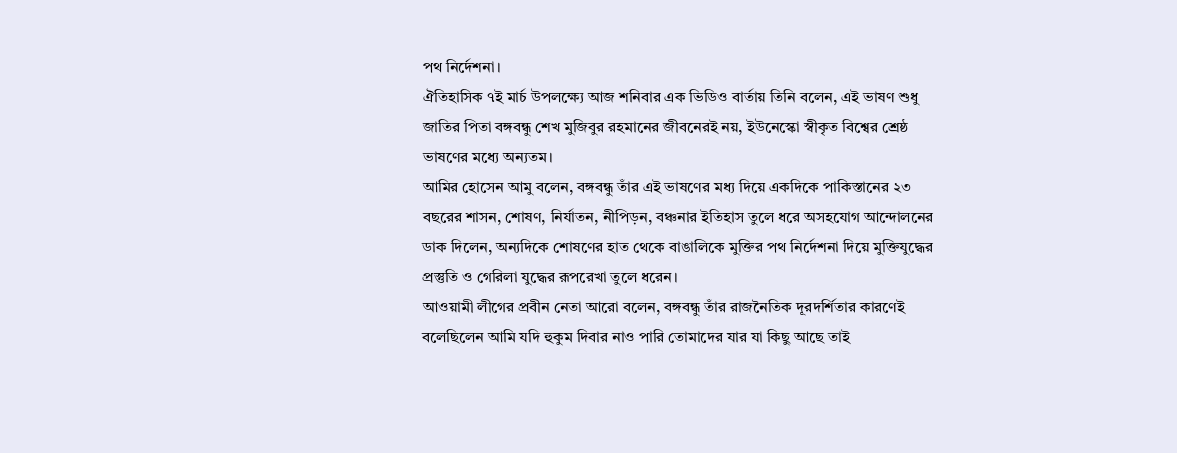পথ নির্দেশনা।
ঐতিহাসিক ৭ই মার্চ উপলক্ষ্যে আজ শনিবার এক ভিডিও বার্তায় তিনি বলেন, এই ভাষণ শুধু জাতির পিতা বঙ্গবন্ধু শেখ মুজিবুর রহমানের জীবনেরই নয়, ইউনেস্কো স্বীকৃত বিশ্বের শ্রেষ্ঠ ভাষণের মধ্যে অন্যতম।
আমির হোসেন আমু বলেন, বঙ্গবন্ধু তাঁর এই ভাষণের মধ্য দিয়ে একদিকে পাকিস্তানের ২৩ বছরের শাসন, শোষণ, নির্যাতন, নীপিড়ন, বঞ্চনার ইতিহাস তুলে ধরে অসহযোগ আন্দোলনের ডাক দিলেন, অন্যদিকে শোষণের হাত থেকে বাঙালিকে মুক্তির পথ নির্দেশনা দিয়ে মুক্তিযুদ্ধের প্রস্তুতি ও গেরিলা যুদ্ধের রূপরেখা তুলে ধরেন।
আওয়ামী লীগের প্রবীন নেতা আরো বলেন, বঙ্গবন্ধু তাঁর রাজনৈতিক দূরদর্শিতার কারণেই বলেছিলেন আমি যদি হুকুম দিবার নাও পারি তোমাদের যার যা কিছু আছে তাই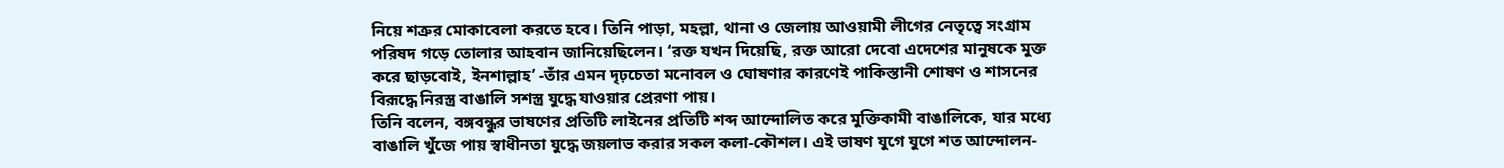নিয়ে শত্রুর মোকাবেলা করতে হবে। তিনি পাড়া, মহল্লা, থানা ও জেলায় আওয়ামী লীগের নেতৃত্বে সংগ্রাম পরিষদ গড়ে তোলার আহবান জানিয়েছিলেন। ‘রক্ত যখন দিয়েছি, রক্ত আরো দেবো এদেশের মানুষকে মুক্ত করে ছাড়বোই, ইনশাল্লাহ’ -তাঁর এমন দৃঢ়চেতা মনোবল ও ঘোষণার কারণেই পাকিস্তানী শোষণ ও শাসনের বিরূদ্ধে নিরস্ত্র বাঙালি সশস্ত্র যুদ্ধে যাওয়ার প্রেরণা পায়।
তিনি বলেন, বঙ্গবন্ধুর ভাষণের প্রতিটি লাইনের প্রতিটি শব্দ আন্দোলিত করে মুক্তিকামী বাঙালিকে, যার মধ্যে বাঙালি খুঁজে পায় স্বাধীনতা যুদ্ধে জয়লাভ করার সকল কলা-কৌশল। এই ভাষণ যুগে যুগে শত আন্দোলন-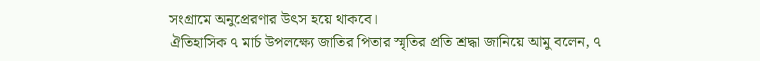সংগ্রামে অনুপ্রেরণার উৎস হয়ে থাকবে।
ঐতিহাসিক ৭ মার্চ উপলক্ষ্যে জাতির পিতার স্মৃতির প্রতি শ্রদ্ধা জানিয়ে আমু বলেন, ৭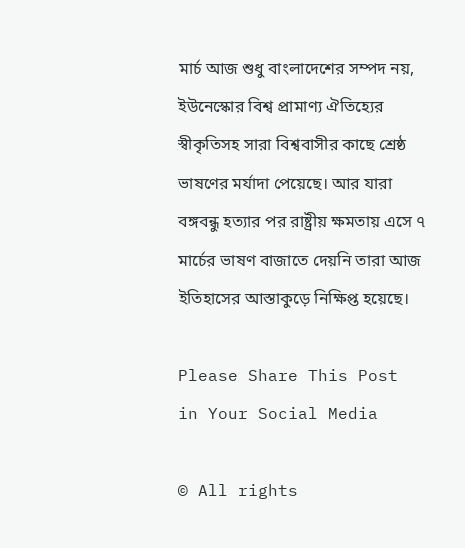মার্চ আজ শুধু বাংলাদেশের সম্পদ নয়, ইউনেস্কোর বিশ্ব প্রামাণ্য ঐতিহ্যের স্বীকৃতিসহ সারা বিশ্ববাসীর কাছে শ্রেষ্ঠ ভাষণের মর্যাদা পেয়েছে। আর যারা বঙ্গবন্ধু হত্যার পর রাষ্ট্রীয় ক্ষমতায় এসে ৭ মার্চের ভাষণ বাজাতে দেয়নি তারা আজ ইতিহাসের আস্তাকুড়ে নিক্ষিপ্ত হয়েছে।

Please Share This Post in Your Social Media

© All rights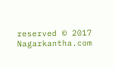reserved © 2017 Nagarkantha.com